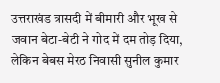उत्तराखंड त्रासदी में बीमारी और भूख से जवान बेटा-बेटी ने गोद में दम तोड़ दिया, लेकिन बेबस मेरठ निवासी सुनील कुमार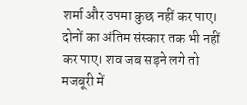शर्मा और उपमा कुछ नहीं कर पाए।
दोनों का अंतिम संस्कार तक भी नहीं कर पाए। शव जब सड़ने लगे तो मजबूरी में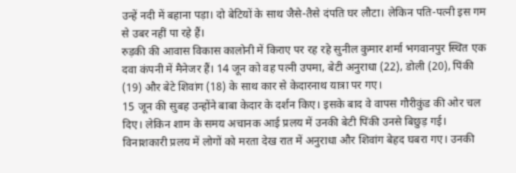उन्हें नदी में बहाना पड़ा। दो बेटियों के साथ जैसे-तैसे दंपति घर लौटा। लेकिन पति-पत्नी इस गम से उबर नहीं पा रहे हैं।
रुड़की की आवास विकास कालोनी में किराए पर रह रहे सुनील कुमार शर्मा भगवानपुर स्थित एक दवा कंपनी में मैनेजर हैं। 14 जून को वह पत्नी उपमा, बेटी अनुराधा (22), डोली (20), पिंकी (19) और बेटे शिवांग (18) के साथ कार से केदारनाथ यात्रा पर गए।
15 जून की सुबह उन्होंने बाबा केदार के दर्शन किए। इसके बाद वे वापस गौरीकुंड की ओर चल दिए। लेकिन शाम के समय अचानक आई प्रलय में उनकी बेटी पिंकी उनसे बिछुड़ गई।
विनाशकारी प्रलय में लोगों को मरता देख रात में अनुराधा और शिवांग बेहद घबरा गए। उनकी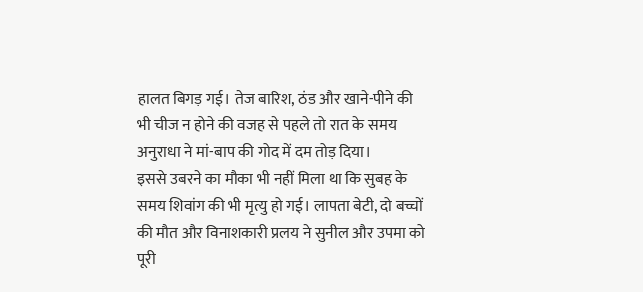हालत बिगड़ गई। तेज बारिश, ठंड और खाने-पीने की भी चीज न होने की वजह से पहले तो रात के समय अनुराधा ने मां-बाप की गोद में दम तोड़ दिया।
इससे उबरने का मौका भी नहीं मिला था कि सुबह के समय शिवांग की भी मृत्यु हो गई। लापता बेटी, दो बच्चों की मौत और विनाशकारी प्रलय ने सुनील और उपमा को पूरी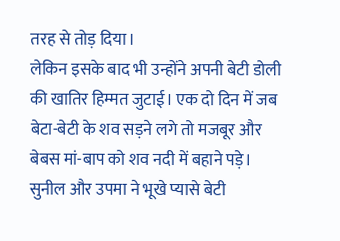तरह से तोड़ दिया।
लेकिन इसके बाद भी उन्होंने अपनी बेटी डोली की खातिर हिम्मत जुटाई। एक दो दिन में जब बेटा-बेटी के शव सड़ने लगे तो मजबूर और बेबस मां-बाप को शव नदी में बहाने पड़े।
सुनील और उपमा ने भूखे प्यासे बेटी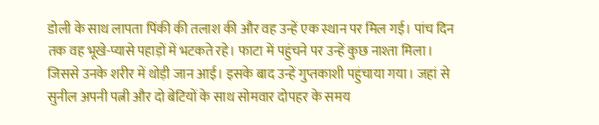डोली के साथ लापता पिंकी की तलाश की और वह उन्हें एक स्थान पर मिल गई। पांच दिन तक वह भूखे-प्यासे पहाड़ों में भटकते रहे। फाटा में पहुंचने पर उन्हें कुछ नाश्ता मिला।
जिससे उनके शरीर में थोड़ी जान आई। इसके बाद उन्हें गुप्तकाशी पहुंचाया गया। जहां से सुनील अपनी पत्नी और दो बेटियों के साथ सोमवार दोपहर के समय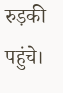रुड़की पहुंचे।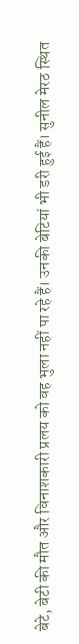बेटे, बेटी की मौत और विनाशकारी प्रलय को वह भुला नहीं पा रहे हैं। उनकी बेटियां भी डरी हुई हैं। सुनील मेरठ स्थित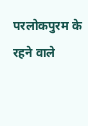परलोकपुरम के रहने वाले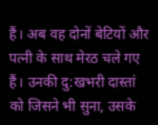हैं। अब वह दोनों बेटियों और पत्नी के साथ मेरठ चले गए हैं। उनकी दु:खभरी दास्तां को जिसने भी सुना, उसके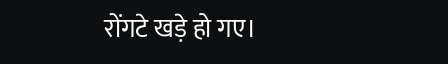रोंगटे खड़े हो गए।